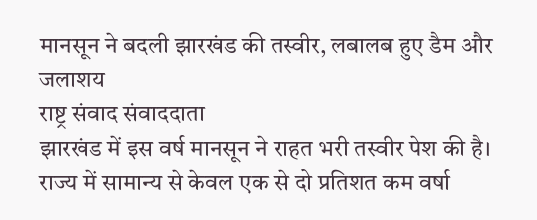मानसून ने बदली झारखंड की तस्वीर, लबालब हुए डैम और जलाशय
राष्ट्र संवाद संवाददाता
झारखंड में इस वर्ष मानसून ने राहत भरी तस्वीर पेश की है। राज्य में सामान्य से केवल एक से दो प्रतिशत कम वर्षा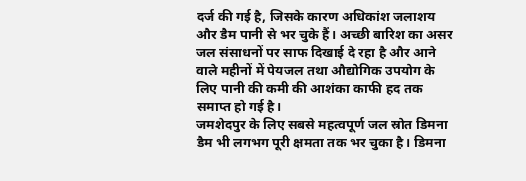दर्ज की गई है, जिसके कारण अधिकांश जलाशय और डैम पानी से भर चुके हैं। अच्छी बारिश का असर जल संसाधनों पर साफ दिखाई दे रहा है और आने वाले महीनों में पेयजल तथा औद्योगिक उपयोग के लिए पानी की कमी की आशंका काफी हद तक समाप्त हो गई है।
जमशेदपुर के लिए सबसे महत्वपूर्ण जल स्रोत डिमना डैम भी लगभग पूरी क्षमता तक भर चुका है। डिमना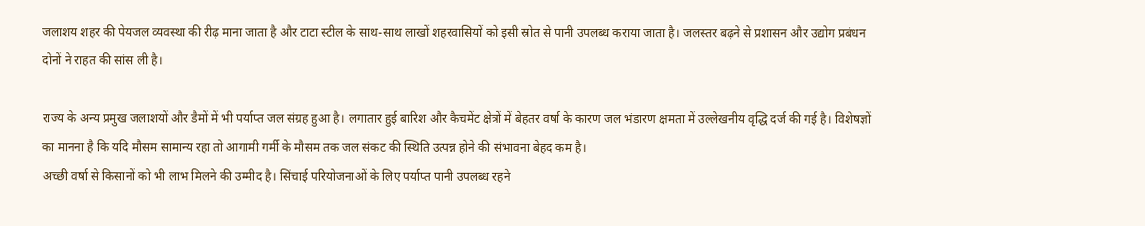जलाशय शहर की पेयजल व्यवस्था की रीढ़ माना जाता है और टाटा स्टील के साथ-साथ लाखों शहरवासियों को इसी स्रोत से पानी उपलब्ध कराया जाता है। जलस्तर बढ़ने से प्रशासन और उद्योग प्रबंधन दोनों ने राहत की सांस ली है।

राज्य के अन्य प्रमुख जलाशयों और डैमों में भी पर्याप्त जल संग्रह हुआ है। लगातार हुई बारिश और कैचमेंट क्षेत्रों में बेहतर वर्षा के कारण जल भंडारण क्षमता में उल्लेखनीय वृद्धि दर्ज की गई है। विशेषज्ञों का मानना है कि यदि मौसम सामान्य रहा तो आगामी गर्मी के मौसम तक जल संकट की स्थिति उत्पन्न होने की संभावना बेहद कम है।
अच्छी वर्षा से किसानों को भी लाभ मिलने की उम्मीद है। सिंचाई परियोजनाओं के लिए पर्याप्त पानी उपलब्ध रहने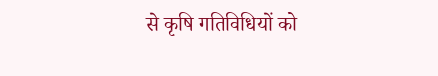से कृषि गतिविधियों को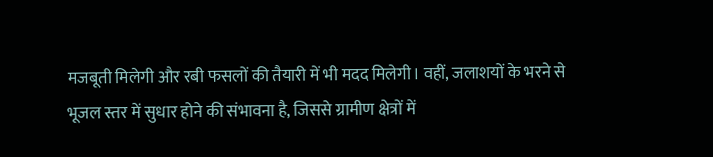मजबूती मिलेगी और रबी फसलों की तैयारी में भी मदद मिलेगी। वहीं, जलाशयों के भरने से भूजल स्तर में सुधार होने की संभावना है, जिससे ग्रामीण क्षेत्रों में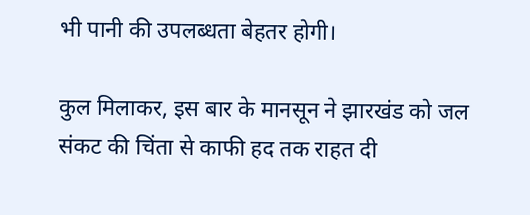भी पानी की उपलब्धता बेहतर होगी।

कुल मिलाकर, इस बार के मानसून ने झारखंड को जल संकट की चिंता से काफी हद तक राहत दी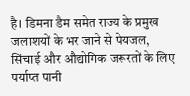है। डिमना डैम समेत राज्य के प्रमुख जलाशयों के भर जाने से पेयजल, सिंचाई और औद्योगिक जरूरतों के लिए पर्याप्त पानी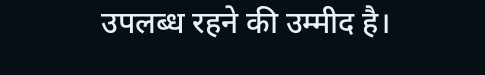उपलब्ध रहने की उम्मीद है।